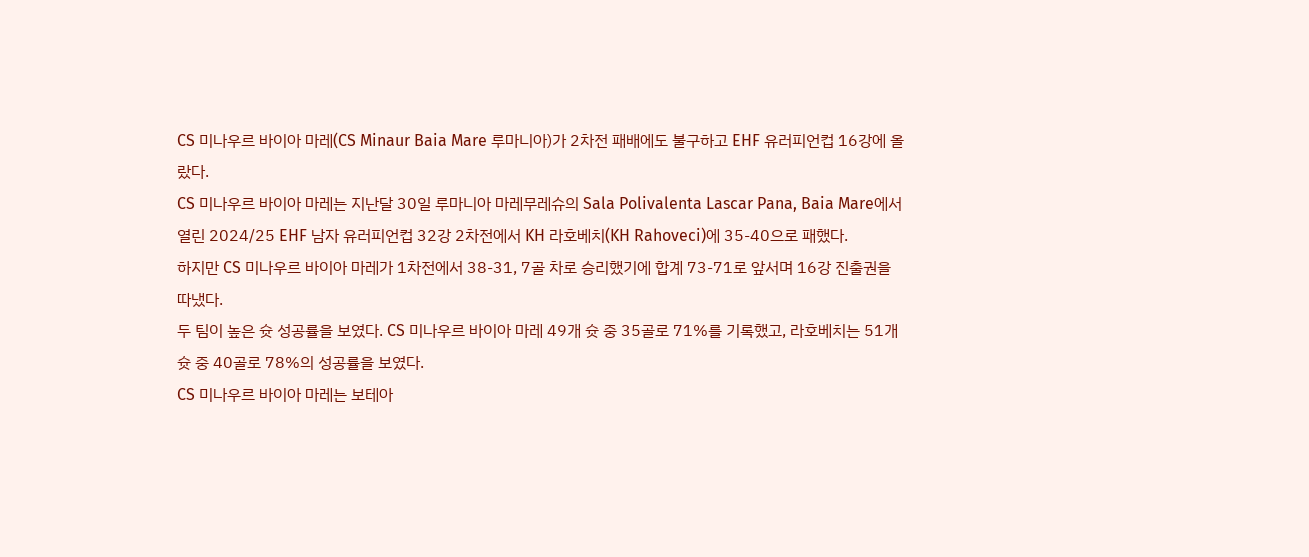CS 미나우르 바이아 마레(CS Minaur Baia Mare 루마니아)가 2차전 패배에도 불구하고 EHF 유러피언컵 16강에 올랐다.
CS 미나우르 바이아 마레는 지난달 30일 루마니아 마레무레슈의 Sala Polivalenta Lascar Pana, Baia Mare에서 열린 2024/25 EHF 남자 유러피언컵 32강 2차전에서 KH 라호베치(KH Rahoveci)에 35-40으로 패했다.
하지만 CS 미나우르 바이아 마레가 1차전에서 38-31, 7골 차로 승리했기에 합계 73-71로 앞서며 16강 진출권을 따냈다.
두 팀이 높은 슛 성공률을 보였다. CS 미나우르 바이아 마레 49개 슛 중 35골로 71%를 기록했고, 라호베치는 51개 슛 중 40골로 78%의 성공률을 보였다.
CS 미나우르 바이아 마레는 보테아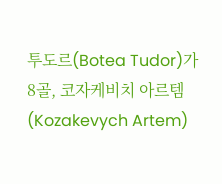투도르(Botea Tudor)가 8골, 코자케비치 아르템(Kozakevych Artem)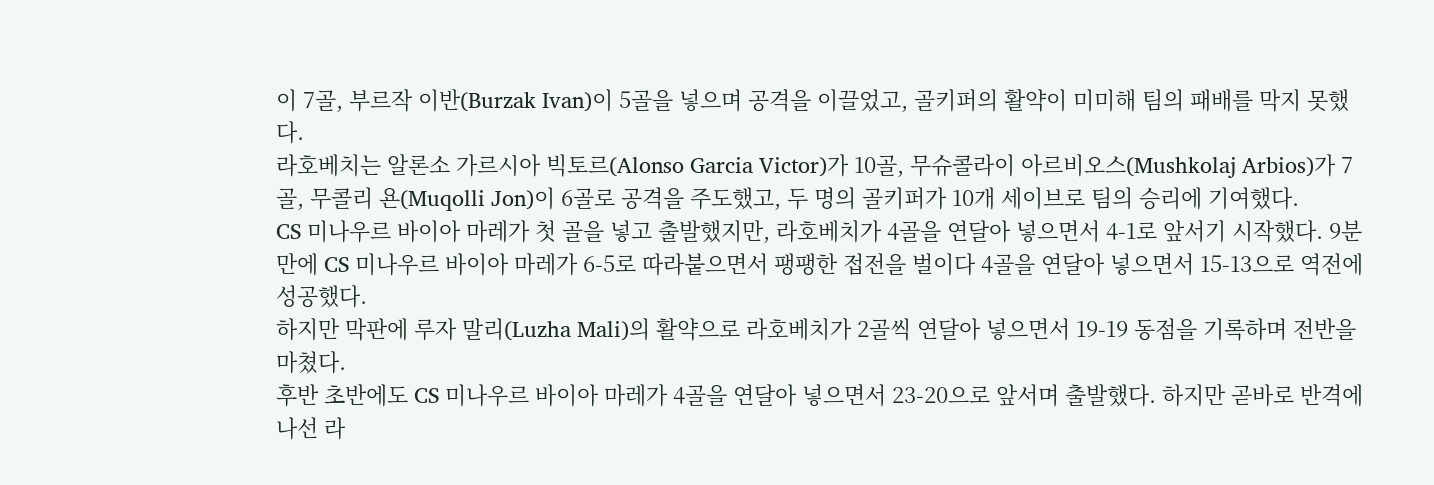이 7골, 부르작 이반(Burzak Ivan)이 5골을 넣으며 공격을 이끌었고, 골키퍼의 활약이 미미해 팀의 패배를 막지 못했다.
라호베치는 알론소 가르시아 빅토르(Alonso Garcia Victor)가 10골, 무슈콜라이 아르비오스(Mushkolaj Arbios)가 7골, 무콜리 욘(Muqolli Jon)이 6골로 공격을 주도했고, 두 명의 골키퍼가 10개 세이브로 팀의 승리에 기여했다.
CS 미나우르 바이아 마레가 첫 골을 넣고 출발했지만, 라호베치가 4골을 연달아 넣으면서 4-1로 앞서기 시작했다. 9분 만에 CS 미나우르 바이아 마레가 6-5로 따라붙으면서 팽팽한 접전을 벌이다 4골을 연달아 넣으면서 15-13으로 역전에 성공했다.
하지만 막판에 루자 말리(Luzha Mali)의 활약으로 라호베치가 2골씩 연달아 넣으면서 19-19 동점을 기록하며 전반을 마쳤다.
후반 초반에도 CS 미나우르 바이아 마레가 4골을 연달아 넣으면서 23-20으로 앞서며 출발했다. 하지만 곧바로 반격에 나선 라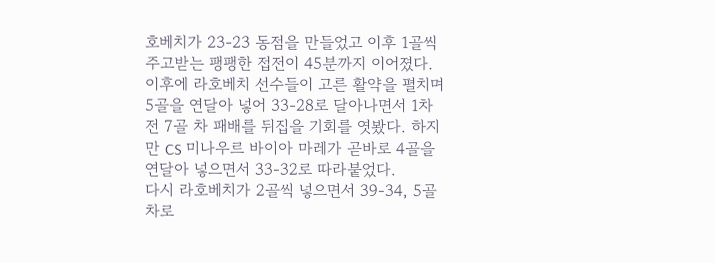호베치가 23-23 동점을 만들었고 이후 1골씩 주고받는 팽팽한 접전이 45분까지 이어졌다.
이후에 라호베치 선수들이 고른 활약을 펼치며 5골을 연달아 넣어 33-28로 달아나면서 1차전 7골 차 패배를 뒤집을 기회를 엿봤다. 하지만 CS 미나우르 바이아 마레가 곧바로 4골을 연달아 넣으면서 33-32로 따라붙었다.
다시 라호베치가 2골씩 넣으면서 39-34, 5골 차로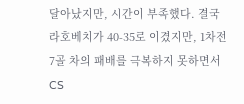달아났지만, 시간이 부족했다. 결국 라호베치가 40-35로 이겼지만, 1차전 7골 차의 패배를 극복하지 못하면서 CS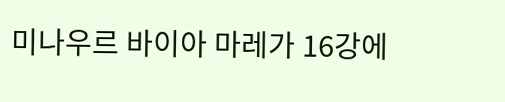미나우르 바이아 마레가 16강에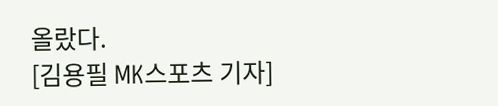올랐다.
[김용필 MK스포츠 기자]